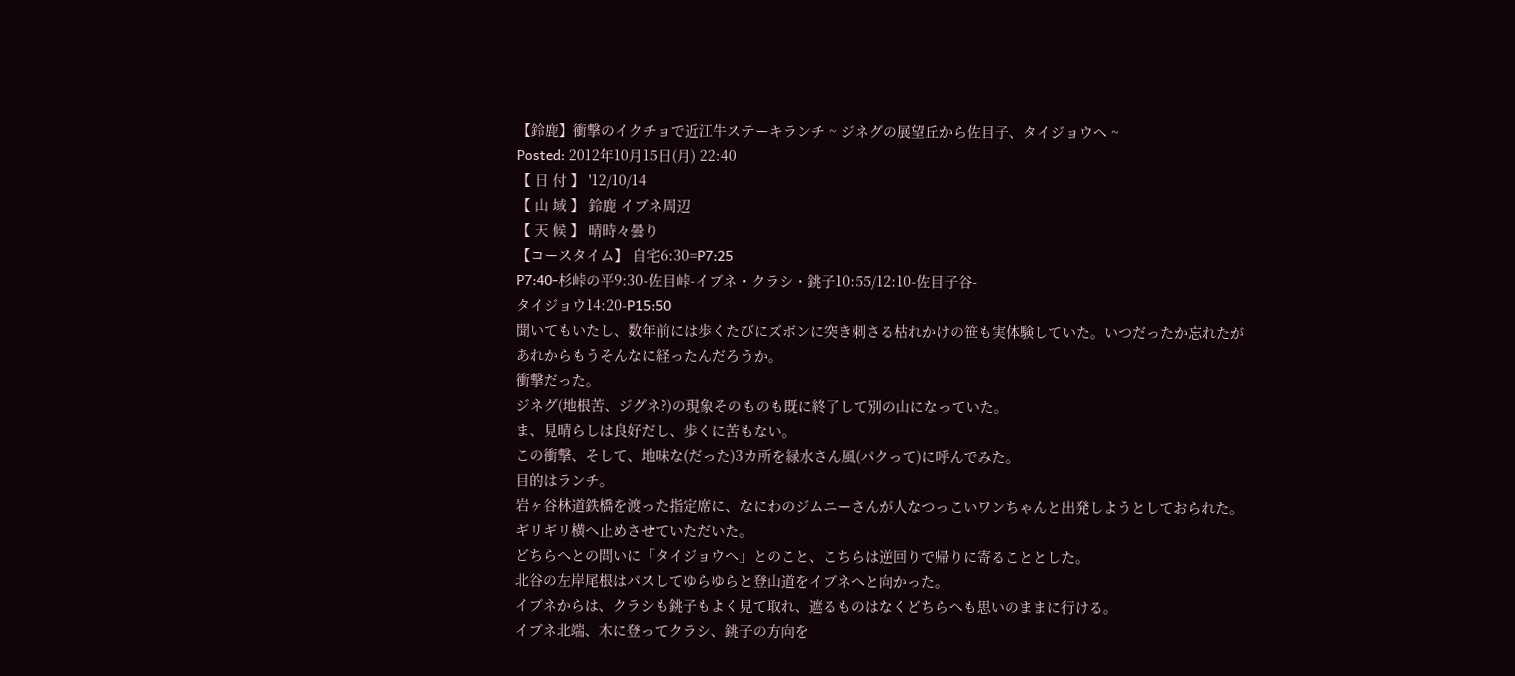【鈴鹿】衝撃のイクチョで近江牛ステーキランチ ~ ジネグの展望丘から佐目子、タイジョウへ ~
Posted: 2012年10月15日(月) 22:40
【 日 付 】 '12/10/14
【 山 域 】 鈴鹿 イブネ周辺
【 天 候 】 晴時々曇り
【コースタイム】 自宅6:30=P7:25
P7:40-杉峠の平9:30-佐目峠-イブネ・クラシ・銚子10:55/12:10-佐目子谷-
タイジョウ14:20-P15:50
聞いてもいたし、数年前には歩くたびにズボンに突き刺さる枯れかけの笹も実体験していた。いつだったか忘れたが
あれからもうそんなに経ったんだろうか。
衝撃だった。
ジネグ(地根苦、ジグネ?)の現象そのものも既に終了して別の山になっていた。
ま、見晴らしは良好だし、歩くに苦もない。
この衝撃、そして、地味な(だった)3カ所を緑水さん風(パクって)に呼んでみた。
目的はランチ。
岩ヶ谷林道鉄橋を渡った指定席に、なにわのジムニーさんが人なつっこいワンちゃんと出発しようとしておられた。
ギリギリ横へ止めさせていただいた。
どちらへとの問いに「タイジョウへ」とのこと、こちらは逆回りで帰りに寄ることとした。
北谷の左岸尾根はパスしてゆらゆらと登山道をイブネへと向かった。
イブネからは、クラシも銚子もよく見て取れ、遮るものはなくどちらへも思いのままに行ける。
イブネ北端、木に登ってクラシ、銚子の方向を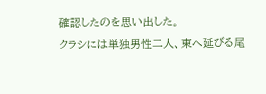確認したのを思い出した。
クラシには単独男性二人、東へ延びる尾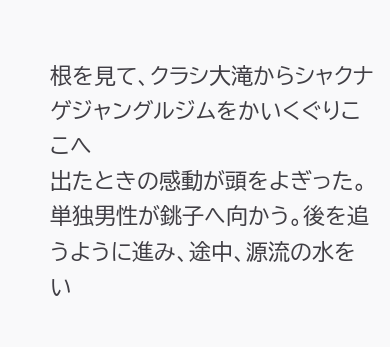根を見て、クラシ大滝からシャクナゲジャングルジムをかいくぐりここへ
出たときの感動が頭をよぎった。
単独男性が銚子へ向かう。後を追うように進み、途中、源流の水をい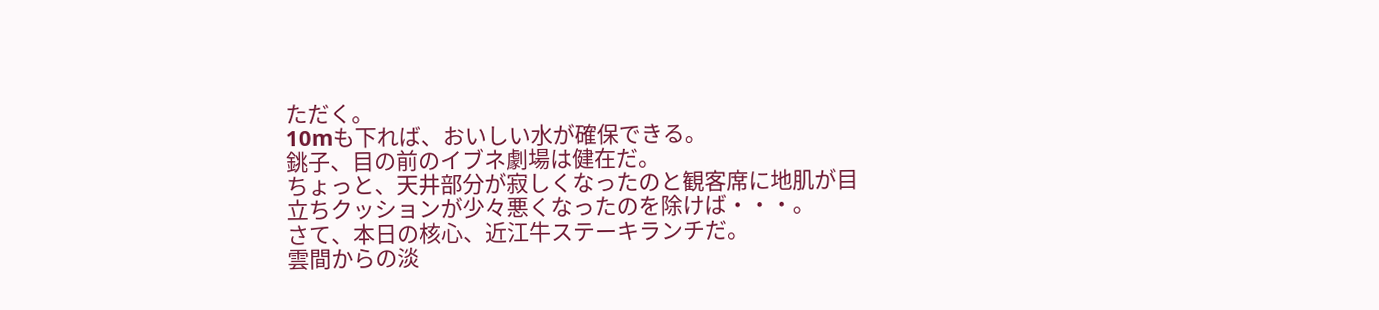ただく。
10mも下れば、おいしい水が確保できる。
銚子、目の前のイブネ劇場は健在だ。
ちょっと、天井部分が寂しくなったのと観客席に地肌が目立ちクッションが少々悪くなったのを除けば・・・。
さて、本日の核心、近江牛ステーキランチだ。
雲間からの淡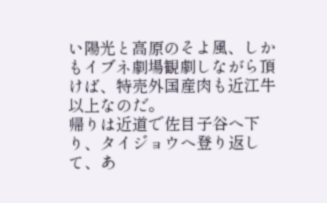い陽光と高原のそよ風、しかもイブネ劇場観劇しながら頂けば、特売外国産肉も近江牛以上なのだ。
帰りは近道で佐目子谷へ下り、タイジョウへ登り返して、あ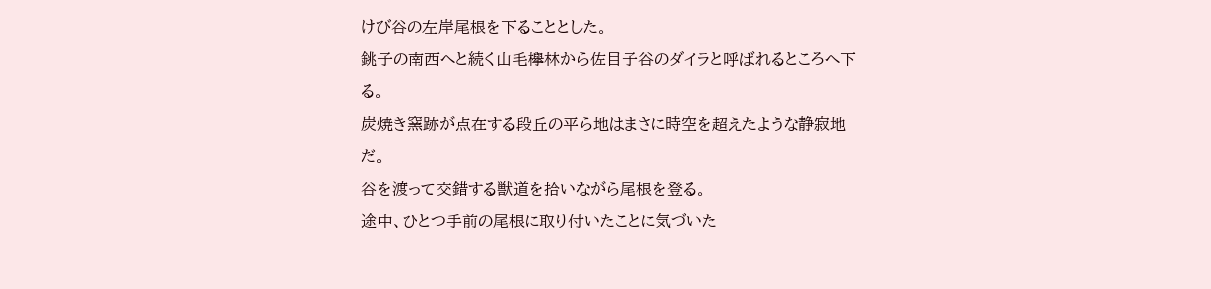けび谷の左岸尾根を下ることとした。
銚子の南西へと続く山毛欅林から佐目子谷のダイラと呼ばれるところへ下る。
炭焼き窯跡が点在する段丘の平ら地はまさに時空を超えたような静寂地だ。
谷を渡って交錯する獣道を拾いながら尾根を登る。
途中、ひとつ手前の尾根に取り付いたことに気づいた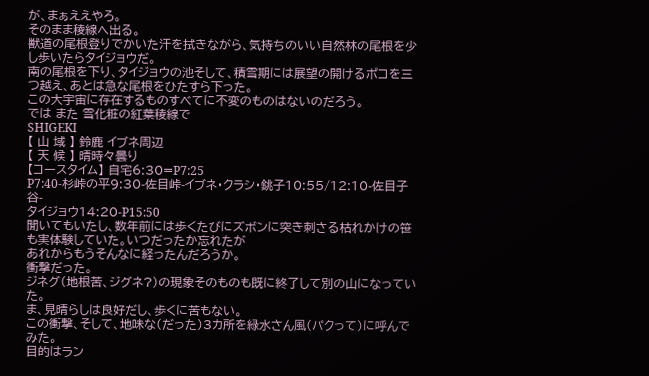が、まぁええやろ。
そのまま稜線へ出る。
獣道の尾根登りでかいた汗を拭きながら、気持ちのいい自然林の尾根を少し歩いたらタイジョウだ。
南の尾根を下り、タイジョウの池そして、積雪期には展望の開けるポコを三つ越え、あとは急な尾根をひたすら下った。
この大宇宙に存在するものすべてに不変のものはないのだろう。
では また 雪化粧の紅葉稜線で
SHIGEKI
【 山 域 】 鈴鹿 イブネ周辺
【 天 候 】 晴時々曇り
【コースタイム】 自宅6:30=P7:25
P7:40-杉峠の平9:30-佐目峠-イブネ・クラシ・銚子10:55/12:10-佐目子谷-
タイジョウ14:20-P15:50
聞いてもいたし、数年前には歩くたびにズボンに突き刺さる枯れかけの笹も実体験していた。いつだったか忘れたが
あれからもうそんなに経ったんだろうか。
衝撃だった。
ジネグ(地根苦、ジグネ?)の現象そのものも既に終了して別の山になっていた。
ま、見晴らしは良好だし、歩くに苦もない。
この衝撃、そして、地味な(だった)3カ所を緑水さん風(パクって)に呼んでみた。
目的はラン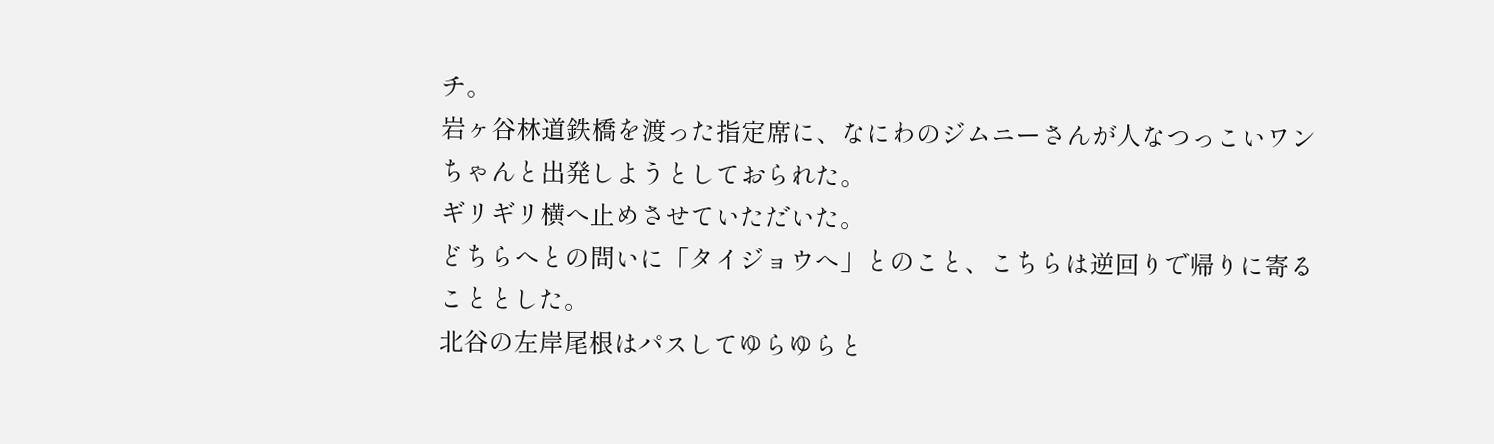チ。
岩ヶ谷林道鉄橋を渡った指定席に、なにわのジムニーさんが人なつっこいワンちゃんと出発しようとしておられた。
ギリギリ横へ止めさせていただいた。
どちらへとの問いに「タイジョウへ」とのこと、こちらは逆回りで帰りに寄ることとした。
北谷の左岸尾根はパスしてゆらゆらと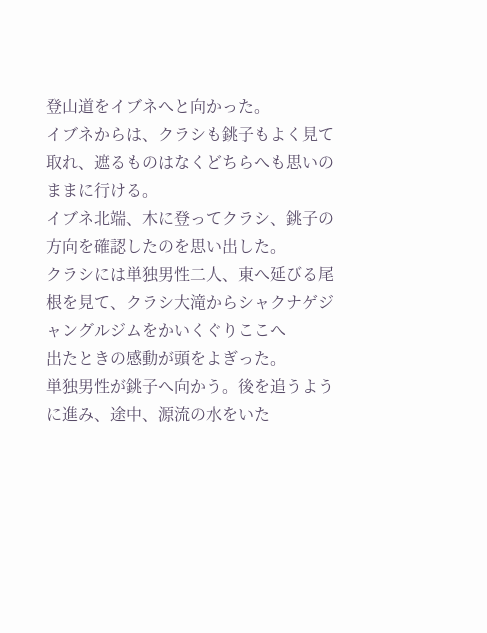登山道をイブネへと向かった。
イブネからは、クラシも銚子もよく見て取れ、遮るものはなくどちらへも思いのままに行ける。
イブネ北端、木に登ってクラシ、銚子の方向を確認したのを思い出した。
クラシには単独男性二人、東へ延びる尾根を見て、クラシ大滝からシャクナゲジャングルジムをかいくぐりここへ
出たときの感動が頭をよぎった。
単独男性が銚子へ向かう。後を追うように進み、途中、源流の水をいた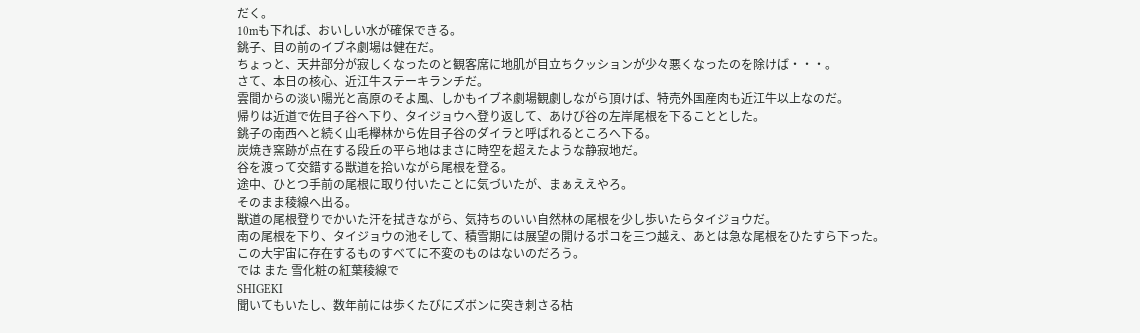だく。
10mも下れば、おいしい水が確保できる。
銚子、目の前のイブネ劇場は健在だ。
ちょっと、天井部分が寂しくなったのと観客席に地肌が目立ちクッションが少々悪くなったのを除けば・・・。
さて、本日の核心、近江牛ステーキランチだ。
雲間からの淡い陽光と高原のそよ風、しかもイブネ劇場観劇しながら頂けば、特売外国産肉も近江牛以上なのだ。
帰りは近道で佐目子谷へ下り、タイジョウへ登り返して、あけび谷の左岸尾根を下ることとした。
銚子の南西へと続く山毛欅林から佐目子谷のダイラと呼ばれるところへ下る。
炭焼き窯跡が点在する段丘の平ら地はまさに時空を超えたような静寂地だ。
谷を渡って交錯する獣道を拾いながら尾根を登る。
途中、ひとつ手前の尾根に取り付いたことに気づいたが、まぁええやろ。
そのまま稜線へ出る。
獣道の尾根登りでかいた汗を拭きながら、気持ちのいい自然林の尾根を少し歩いたらタイジョウだ。
南の尾根を下り、タイジョウの池そして、積雪期には展望の開けるポコを三つ越え、あとは急な尾根をひたすら下った。
この大宇宙に存在するものすべてに不変のものはないのだろう。
では また 雪化粧の紅葉稜線で
SHIGEKI
聞いてもいたし、数年前には歩くたびにズボンに突き刺さる枯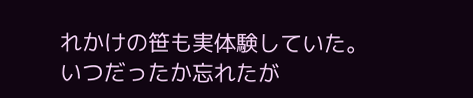れかけの笹も実体験していた。いつだったか忘れたが